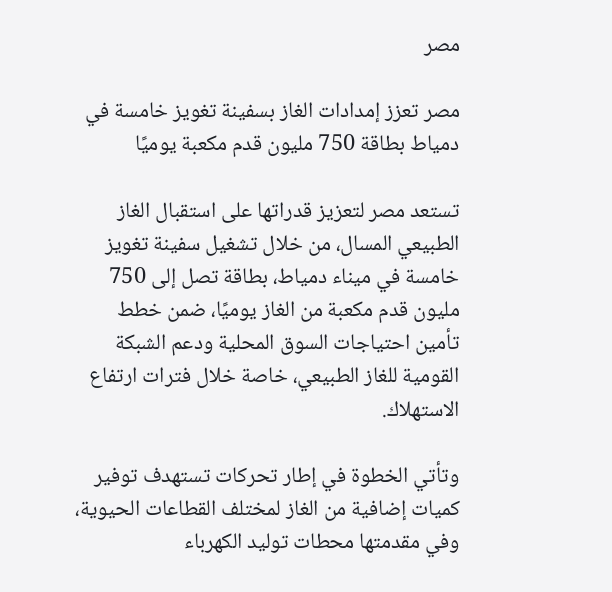مصر

مصر تعزز إمدادات الغاز بسفينة تغويز خامسة في دمياط بطاقة 750 مليون قدم مكعبة يوميًا

تستعد مصر لتعزيز قدراتها على استقبال الغاز الطبيعي المسال، من خلال تشغيل سفينة تغويز خامسة في ميناء دمياط، بطاقة تصل إلى 750 مليون قدم مكعبة من الغاز يوميًا، ضمن خطط تأمين احتياجات السوق المحلية ودعم الشبكة القومية للغاز الطبيعي، خاصة خلال فترات ارتفاع الاستهلاك.

وتأتي الخطوة في إطار تحركات تستهدف توفير كميات إضافية من الغاز لمختلف القطاعات الحيوية، وفي مقدمتها محطات توليد الكهرباء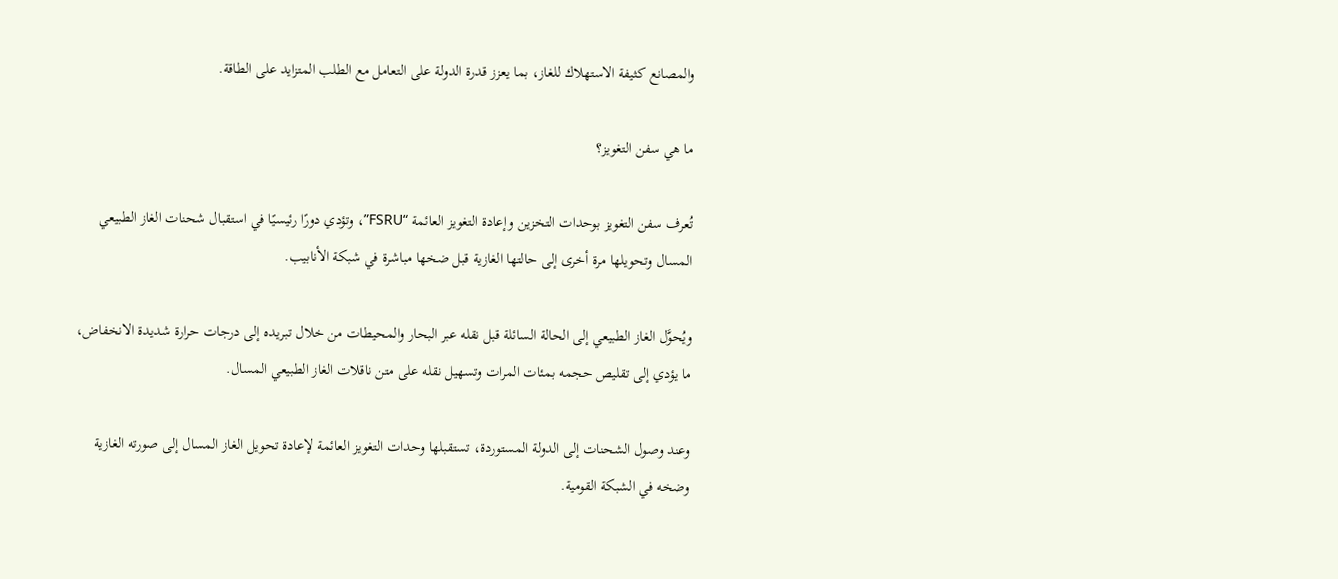والمصانع كثيفة الاستهلاك للغاز، بما يعزز قدرة الدولة على التعامل مع الطلب المتزايد على الطاقة.

ما هي سفن التغويز؟

تُعرف سفن التغويز بوحدات التخزين وإعادة التغويز العائمة “FSRU”، وتؤدي دورًا رئيسيًا في استقبال شحنات الغاز الطبيعي المسال وتحويلها مرة أخرى إلى حالتها الغازية قبل ضخها مباشرة في شبكة الأنابيب.

ويُحوَّل الغاز الطبيعي إلى الحالة السائلة قبل نقله عبر البحار والمحيطات من خلال تبريده إلى درجات حرارة شديدة الانخفاض، ما يؤدي إلى تقليص حجمه بمئات المرات وتسهيل نقله على متن ناقلات الغاز الطبيعي المسال.

وعند وصول الشحنات إلى الدولة المستوردة، تستقبلها وحدات التغويز العائمة لإعادة تحويل الغاز المسال إلى صورته الغازية وضخه في الشبكة القومية.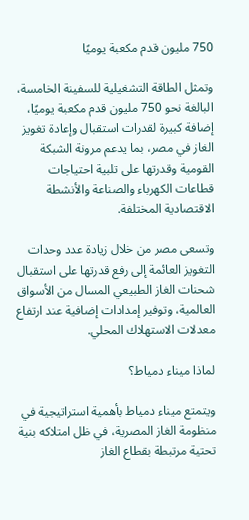750 مليون قدم مكعبة يوميًا

وتمثل الطاقة التشغيلية للسفينة الخامسة، البالغة نحو 750 مليون قدم مكعبة يوميًا، إضافة كبيرة لقدرات استقبال وإعادة تغويز الغاز في مصر، بما يدعم مرونة الشبكة القومية وقدرتها على تلبية احتياجات قطاعات الكهرباء والصناعة والأنشطة الاقتصادية المختلفة.

وتسعى مصر من خلال زيادة عدد وحدات التغويز العائمة إلى رفع قدرتها على استقبال شحنات الغاز الطبيعي المسال من الأسواق العالمية، وتوفير إمدادات إضافية عند ارتفاع معدلات الاستهلاك المحلي.

لماذا ميناء دمياط؟

ويتمتع ميناء دمياط بأهمية استراتيجية في منظومة الغاز المصرية، في ظل امتلاكه بنية تحتية مرتبطة بقطاع الغاز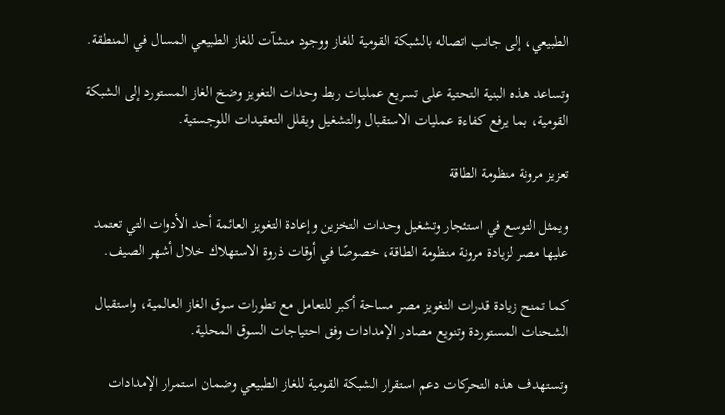الطبيعي، إلى جانب اتصاله بالشبكة القومية للغاز ووجود منشآت للغاز الطبيعي المسال في المنطقة.

وتساعد هذه البنية التحتية على تسريع عمليات ربط وحدات التغويز وضخ الغاز المستورد إلى الشبكة القومية، بما يرفع كفاءة عمليات الاستقبال والتشغيل ويقلل التعقيدات اللوجستية.

تعزيز مرونة منظومة الطاقة

ويمثل التوسع في استئجار وتشغيل وحدات التخزين وإعادة التغويز العائمة أحد الأدوات التي تعتمد عليها مصر لزيادة مرونة منظومة الطاقة، خصوصًا في أوقات ذروة الاستهلاك خلال أشهر الصيف.

كما تمنح زيادة قدرات التغويز مصر مساحة أكبر للتعامل مع تطورات سوق الغاز العالمية، واستقبال الشحنات المستوردة وتنويع مصادر الإمدادات وفق احتياجات السوق المحلية.

وتستهدف هذه التحركات دعم استقرار الشبكة القومية للغاز الطبيعي وضمان استمرار الإمدادات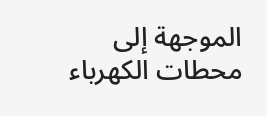الموجهة إلى محطات الكهرباء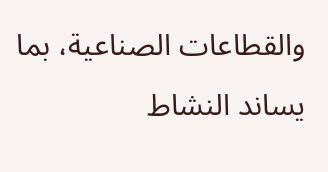والقطاعات الصناعية، بما يساند النشاط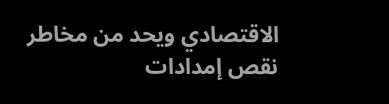الاقتصادي ويحد من مخاطر نقص إمدادات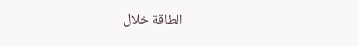الطاقة خلال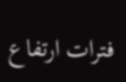فترات ارتفاع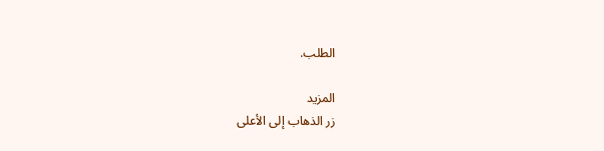الطلب.

المزيد
زر الذهاب إلى الأعلى